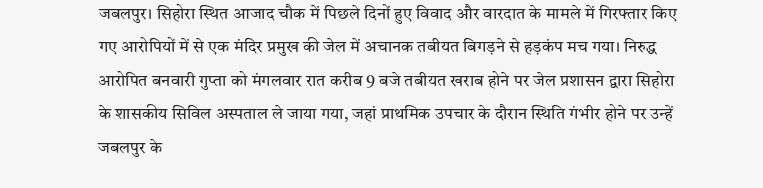जबलपुर। सिहोरा स्थित आजाद चौक में पिछले दिनों हुए विवाद और वारदात के मामले में गिरफ्तार किए गए आरोपियों में से एक मंदिर प्रमुख की जेल में अचानक तबीयत बिगड़ने से हड़कंप मच गया। निरुद्ध आरोपित बनवारी गुप्ता को मंगलवार रात करीब 9 बजे तबीयत खराब होने पर जेल प्रशासन द्वारा सिहोरा के शासकीय सिविल अस्पताल ले जाया गया, जहां प्राथमिक उपचार के दौरान स्थिति गंभीर होने पर उन्हें जबलपुर के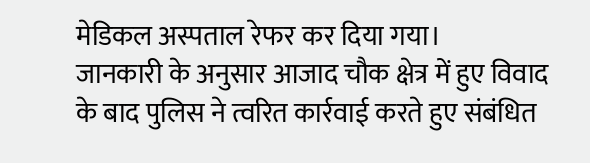मेडिकल अस्पताल रेफर कर दिया गया।
जानकारी के अनुसार आजाद चौक क्षेत्र में हुए विवाद के बाद पुलिस ने त्वरित कार्रवाई करते हुए संबंधित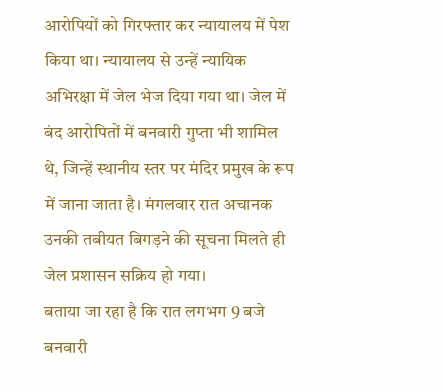आरोपियों को गिरफ्तार कर न्यायालय में पेश किया था। न्यायालय से उन्हें न्यायिक अभिरक्षा में जेल भेज दिया गया था। जेल में बंद आरोपितों में बनवारी गुप्ता भी शामिल थे, जिन्हें स्थानीय स्तर पर मंदिर प्रमुख के रूप में जाना जाता है। मंगलवार रात अचानक उनकी तबीयत बिगड़ने की सूचना मिलते ही जेल प्रशासन सक्रिय हो गया।
बताया जा रहा है कि रात लगभग 9 बजे बनवारी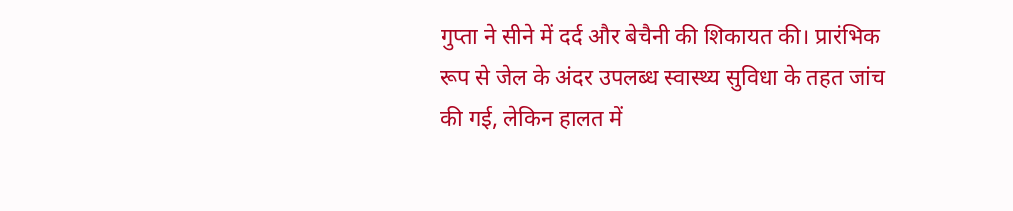गुप्ता ने सीने में दर्द और बेचैनी की शिकायत की। प्रारंभिक रूप से जेल के अंदर उपलब्ध स्वास्थ्य सुविधा के तहत जांच की गई, लेकिन हालत में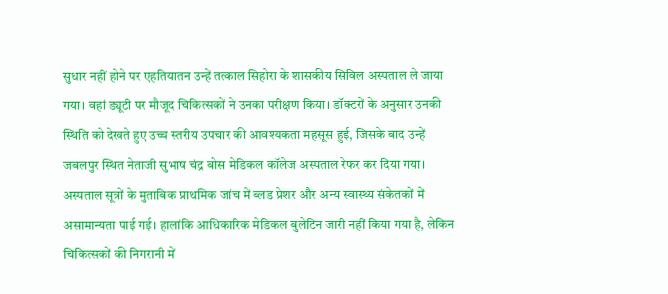सुधार नहीं होने पर एहतियातन उन्हें तत्काल सिहोरा के शासकीय सिविल अस्पताल ले जाया गया। वहां ड्यूटी पर मौजूद चिकित्सकों ने उनका परीक्षण किया। डॉक्टरों के अनुसार उनकी स्थिति को देखते हुए उच्च स्तरीय उपचार की आवश्यकता महसूस हुई, जिसके बाद उन्हें जबलपुर स्थित नेताजी सुभाष चंद्र बोस मेडिकल कॉलेज अस्पताल रेफर कर दिया गया।
अस्पताल सूत्रों के मुताबिक प्राथमिक जांच में ब्लड प्रेशर और अन्य स्वास्थ्य संकेतकों में असामान्यता पाई गई। हालांकि आधिकारिक मेडिकल बुलेटिन जारी नहीं किया गया है, लेकिन चिकित्सकों की निगरानी में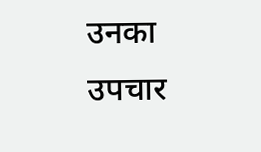उनका उपचार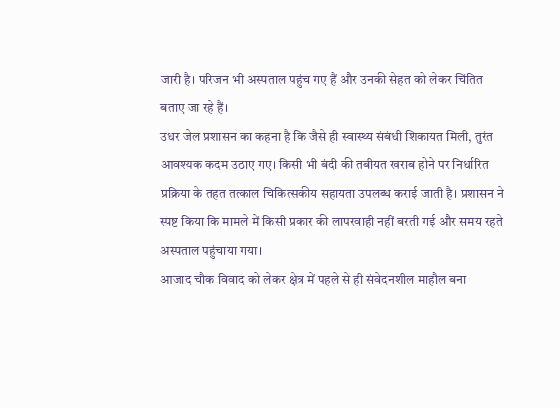जारी है। परिजन भी अस्पताल पहुंच गए हैं और उनकी सेहत को लेकर चिंतित बताए जा रहे हैं।
उधर जेल प्रशासन का कहना है कि जैसे ही स्वास्थ्य संबंधी शिकायत मिली, तुरंत आवश्यक कदम उठाए गए। किसी भी बंदी की तबीयत खराब होने पर निर्धारित प्रक्रिया के तहत तत्काल चिकित्सकीय सहायता उपलब्ध कराई जाती है। प्रशासन ने स्पष्ट किया कि मामले में किसी प्रकार की लापरवाही नहीं बरती गई और समय रहते अस्पताल पहुंचाया गया।
आजाद चौक विवाद को लेकर क्षेत्र में पहले से ही संवेदनशील माहौल बना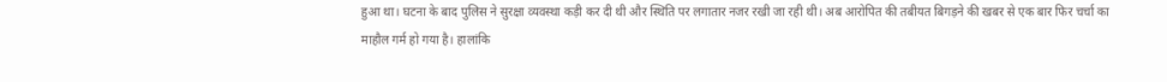हुआ था। घटना के बाद पुलिस ने सुरक्षा व्यवस्था कड़ी कर दी थी और स्थिति पर लगातार नजर रखी जा रही थी। अब आरोपित की तबीयत बिगड़ने की खबर से एक बार फिर चर्चा का माहौल गर्म हो गया है। हालांकि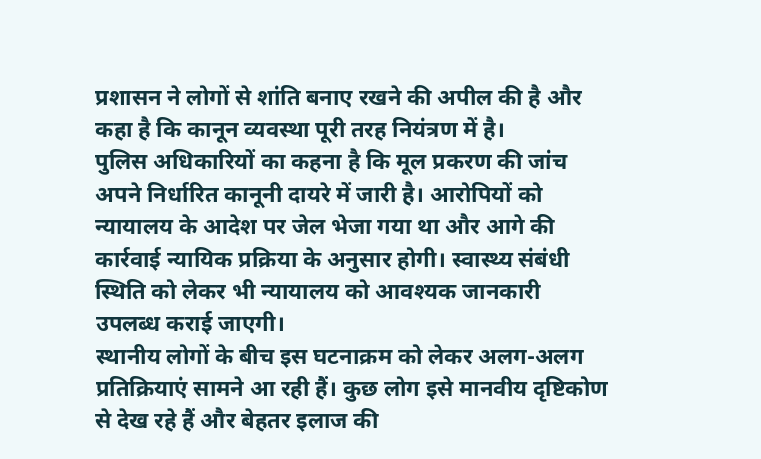प्रशासन ने लोगों से शांति बनाए रखने की अपील की है और कहा है कि कानून व्यवस्था पूरी तरह नियंत्रण में है।
पुलिस अधिकारियों का कहना है कि मूल प्रकरण की जांच अपने निर्धारित कानूनी दायरे में जारी है। आरोपियों को न्यायालय के आदेश पर जेल भेजा गया था और आगे की कार्रवाई न्यायिक प्रक्रिया के अनुसार होगी। स्वास्थ्य संबंधी स्थिति को लेकर भी न्यायालय को आवश्यक जानकारी उपलब्ध कराई जाएगी।
स्थानीय लोगों के बीच इस घटनाक्रम को लेकर अलग-अलग प्रतिक्रियाएं सामने आ रही हैं। कुछ लोग इसे मानवीय दृष्टिकोण से देख रहे हैं और बेहतर इलाज की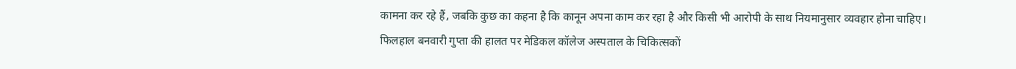कामना कर रहे हैं, जबकि कुछ का कहना है कि कानून अपना काम कर रहा है और किसी भी आरोपी के साथ नियमानुसार व्यवहार होना चाहिए।
फिलहाल बनवारी गुप्ता की हालत पर मेडिकल कॉलेज अस्पताल के चिकित्सकों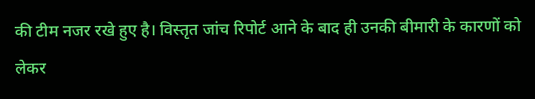की टीम नजर रखे हुए है। विस्तृत जांच रिपोर्ट आने के बाद ही उनकी बीमारी के कारणों को लेकर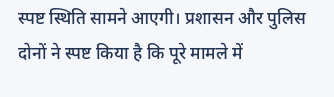स्पष्ट स्थिति सामने आएगी। प्रशासन और पुलिस दोनों ने स्पष्ट किया है कि पूरे मामले में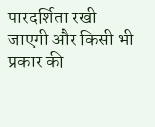पारदर्शिता रखी जाएगी और किसी भी प्रकार की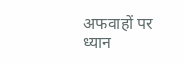अफवाहों पर ध्यान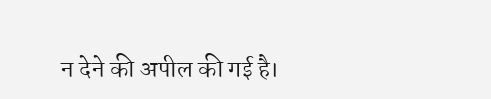न देने की अपील की गई है।